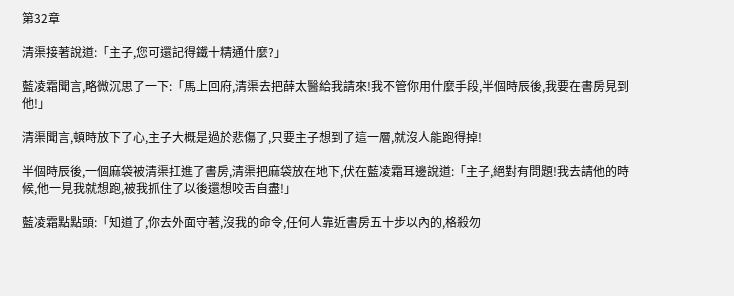第32章

清渠接著說道:「主子,您可還記得鐵十精通什麼?」

藍凌霜聞言,略微沉思了一下:「馬上回府,清渠去把薛太醫給我請來!我不管你用什麼手段,半個時辰後,我要在書房見到他!」

清渠聞言,頓時放下了心,主子大概是過於悲傷了,只要主子想到了這一層,就沒人能跑得掉!

半個時辰後,一個麻袋被清渠扛進了書房,清渠把麻袋放在地下,伏在藍凌霜耳邊說道:「主子,絕對有問題!我去請他的時候,他一見我就想跑,被我抓住了以後還想咬舌自盡!」

藍凌霜點點頭:「知道了,你去外面守著,沒我的命令,任何人靠近書房五十步以內的,格殺勿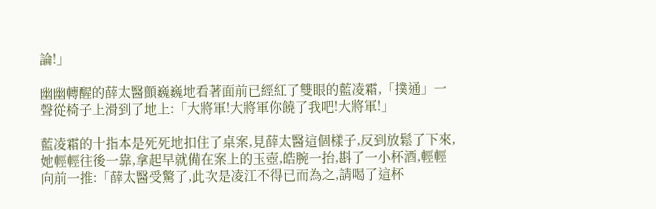論!」

幽幽轉醒的薛太醫顫巍巍地看著面前已經紅了雙眼的藍凌霜,「撲通」一聲從椅子上滑到了地上:「大將軍!大將軍你饒了我吧!大將軍!」

藍凌霜的十指本是死死地扣住了桌案,見薛太醫這個樣子,反到放鬆了下來,她輕輕往後一靠,拿起早就備在案上的玉壺,皓腕一抬,斟了一小杯酒,輕輕向前一推:「薛太醫受驚了,此次是凌江不得已而為之,請喝了這杯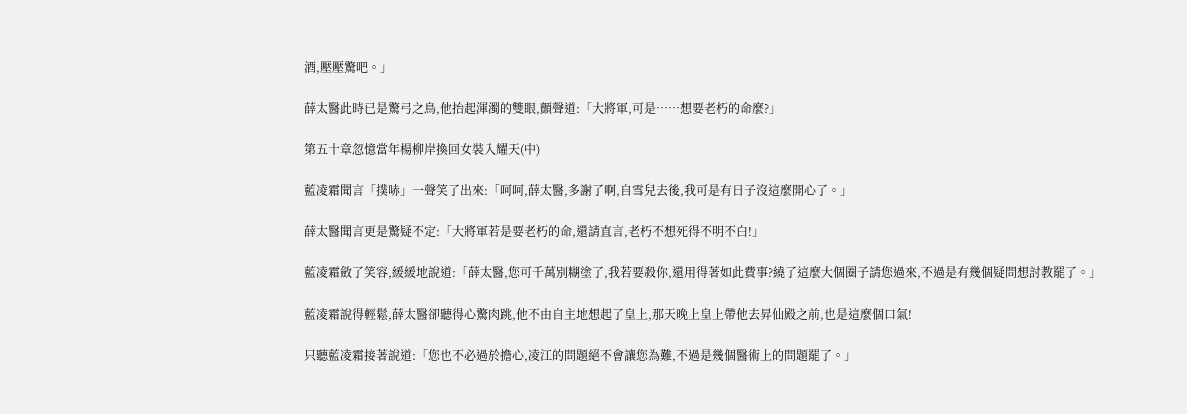酒,壓壓驚吧。」

薛太醫此時已是驚弓之鳥,他抬起渾濁的雙眼,顫聲道:「大將軍,可是……想要老朽的命麼?」

第五十章忽憶當年楊柳岸換回女裝入耀天(中)

藍凌霜聞言「撲哧」一聲笑了出來:「呵呵,薛太醫,多謝了啊,自雪兒去後,我可是有日子沒這麼開心了。」

薛太醫聞言更是驚疑不定:「大將軍若是要老朽的命,還請直言,老朽不想死得不明不白!」

藍凌霜斂了笑容,緩緩地說道:「薛太醫,您可千萬別糊塗了,我若要殺你,還用得著如此費事?繞了這麼大個圈子請您過來,不過是有幾個疑問想討教罷了。」

藍凌霜說得輕鬆,薛太醫卻聽得心驚肉跳,他不由自主地想起了皇上,那天晚上皇上帶他去昇仙殿之前,也是這麼個口氣!

只聽藍凌霜接著說道:「您也不必過於擔心,凌江的問題絕不會讓您為難,不過是幾個醫術上的問題罷了。」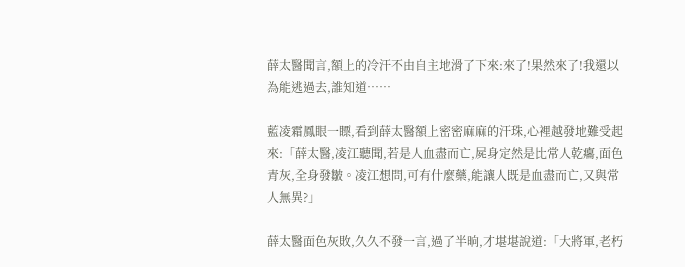薛太醫聞言,額上的冷汗不由自主地滑了下來:來了!果然來了!我還以為能逃過去,誰知道……

藍凌霜鳳眼一瞟,看到薛太醫額上密密麻麻的汗珠,心裡越發地難受起來:「薛太醫,凌江聽聞,若是人血盡而亡,屍身定然是比常人乾癟,面色青灰,全身發皺。凌江想問,可有什麼藥,能讓人既是血盡而亡,又與常人無異?」

薛太醫面色灰敗,久久不發一言,過了半晌,才堪堪說道:「大將軍,老朽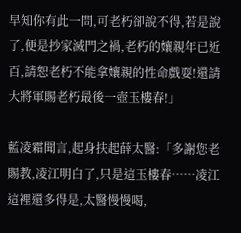早知你有此一問,可老朽卻說不得,若是說了,便是抄家滅門之禍,老朽的孃親年已近百,請恕老朽不能拿孃親的性命戲耍!還請大將軍賜老朽最後一壺玉樓春!」

藍凌霜聞言,起身扶起薛太醫:「多謝您老賜教,凌江明白了,只是這玉樓春……凌江這裡還多得是,太醫慢慢喝,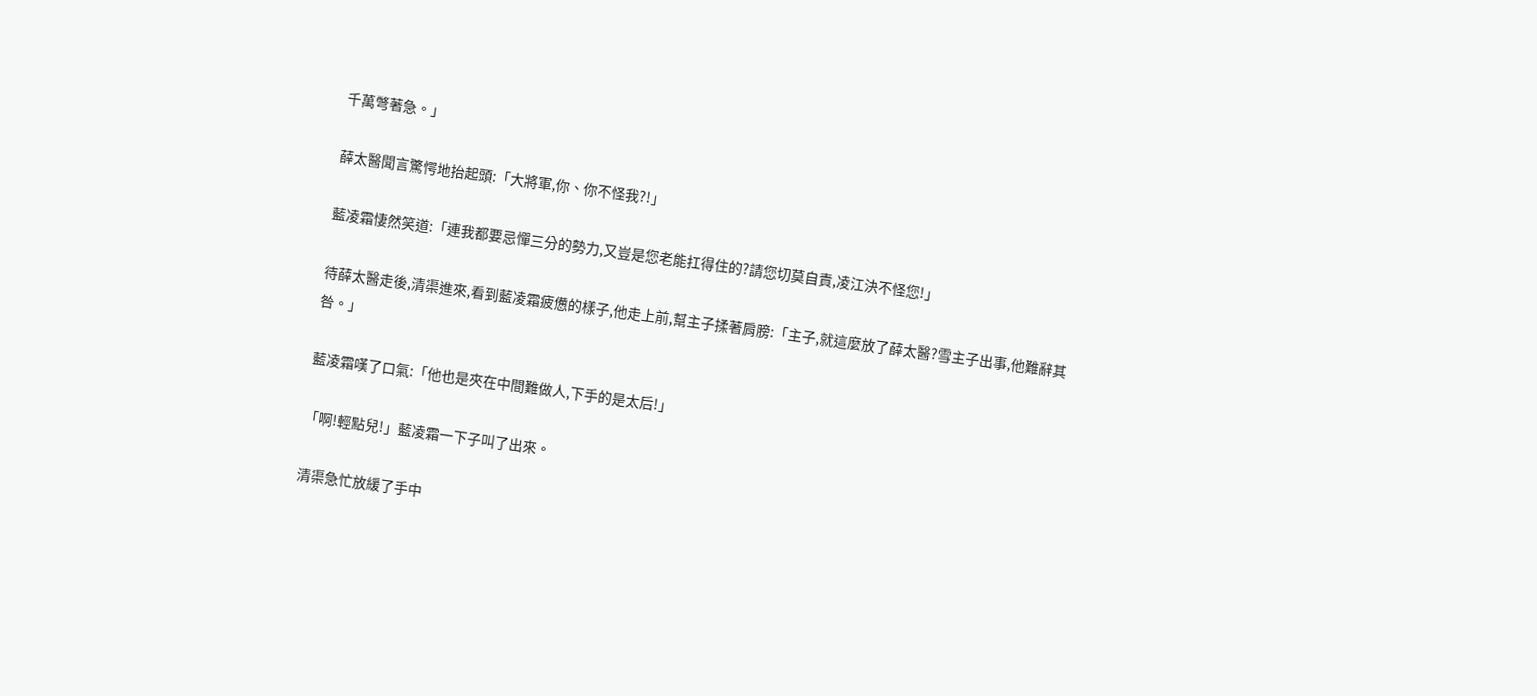千萬彆著急。」

薛太醫聞言驚愕地抬起頭:「大將軍,你、你不怪我?!」

藍凌霜悽然笑道:「連我都要忌憚三分的勢力,又豈是您老能扛得住的?請您切莫自責,凌江決不怪您!」

待薛太醫走後,清渠進來,看到藍凌霜疲憊的樣子,他走上前,幫主子揉著肩膀:「主子,就這麼放了薛太醫?雪主子出事,他難辭其咎。」

藍凌霜嘆了口氣:「他也是夾在中間難做人,下手的是太后!」

「啊!輕點兒!」藍凌霜一下子叫了出來。

清渠急忙放緩了手中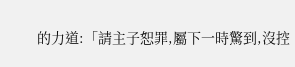的力道:「請主子恕罪,屬下一時驚到,沒控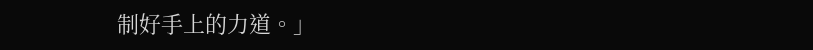制好手上的力道。」